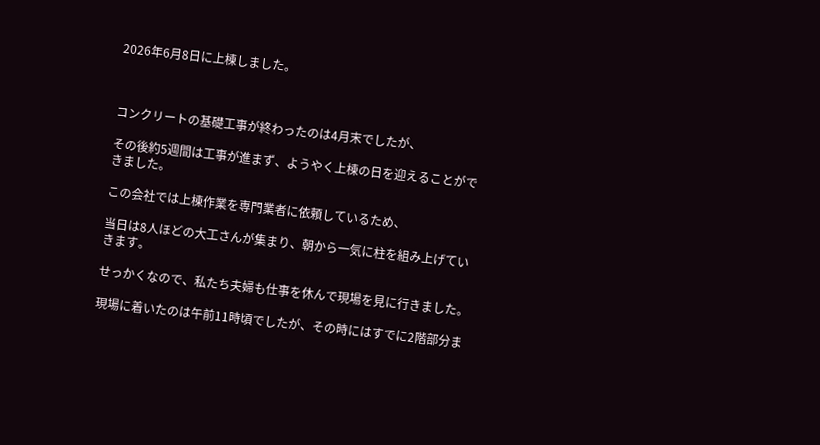2026年6月8日に上棟しました。



コンクリートの基礎工事が終わったのは4月末でしたが、

その後約5週間は工事が進まず、ようやく上棟の日を迎えることができました。

この会社では上棟作業を専門業者に依頼しているため、

当日は8人ほどの大工さんが集まり、朝から一気に柱を組み上げていきます。

せっかくなので、私たち夫婦も仕事を休んで現場を見に行きました。

現場に着いたのは午前11時頃でしたが、その時にはすでに2階部分ま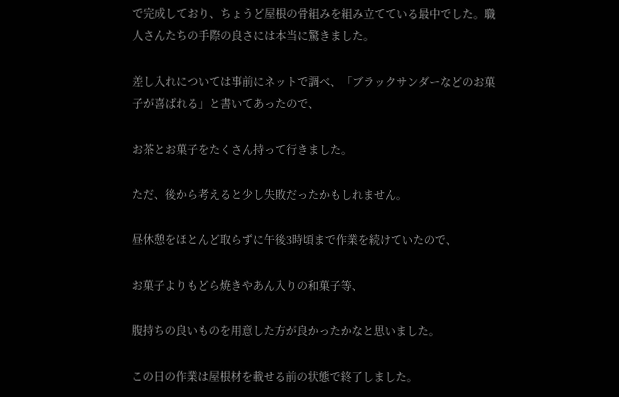で完成しており、ちょうど屋根の骨組みを組み立てている最中でした。職人さんたちの手際の良さには本当に驚きました。

差し入れについては事前にネットで調べ、「ブラックサンダーなどのお菓子が喜ばれる」と書いてあったので、

お茶とお菓子をたくさん持って行きました。

ただ、後から考えると少し失敗だったかもしれません。

昼休憩をほとんど取らずに午後3時頃まで作業を続けていたので、

お菓子よりもどら焼きやあん入りの和菓子等、

腹持ちの良いものを用意した方が良かったかなと思いました。

この日の作業は屋根材を載せる前の状態で終了しました。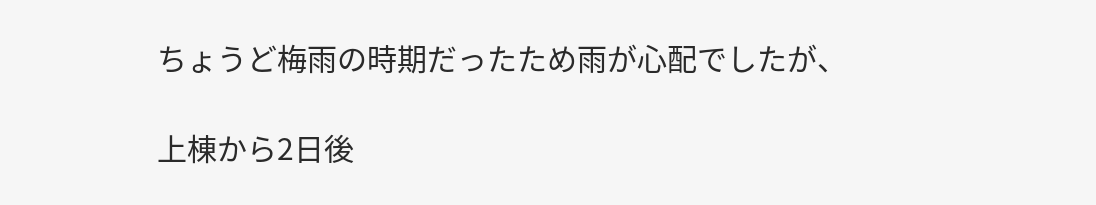ちょうど梅雨の時期だったため雨が心配でしたが、

上棟から2日後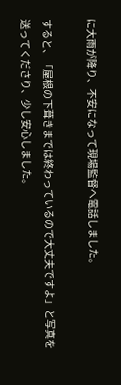に大雨が降り、不安になって現場監督へ電話しました。

すると、「屋根の下葺きまでは終わっているので大丈夫ですよ」と写真を送ってくださり、少し安心しました。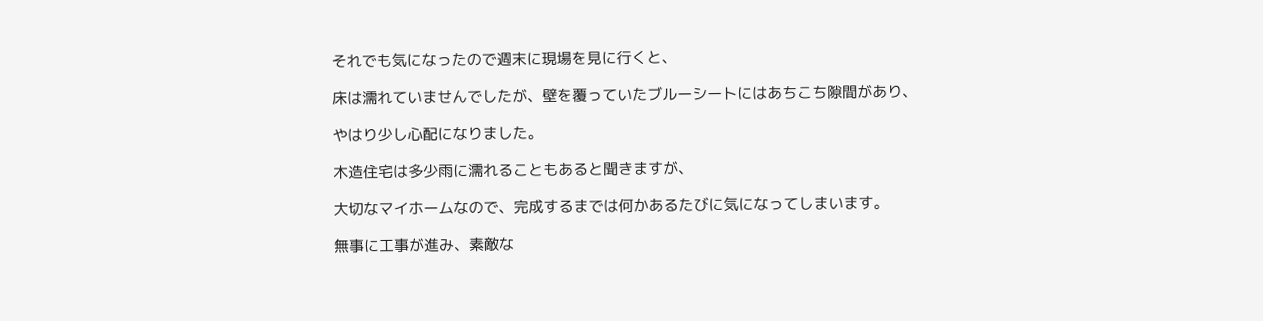それでも気になったので週末に現場を見に行くと、

床は濡れていませんでしたが、壁を覆っていたブルーシートにはあちこち隙間があり、

やはり少し心配になりました。

木造住宅は多少雨に濡れることもあると聞きますが、

大切なマイホームなので、完成するまでは何かあるたびに気になってしまいます。

無事に工事が進み、素敵な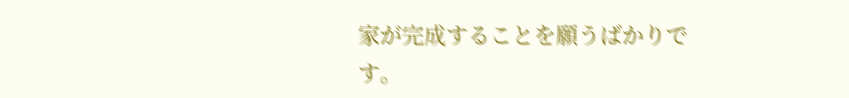家が完成することを願うばかりです。